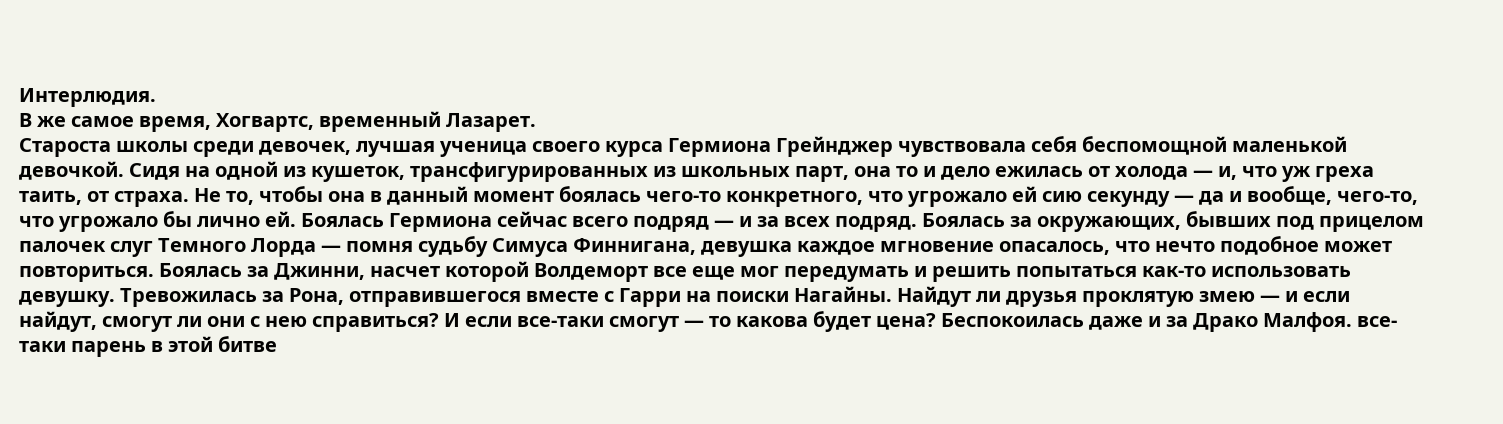Интерлюдия.
В же самое время, Хогвартс, временный Лазарет.
Староста школы среди девочек, лучшая ученица своего курса Гермиона Грейнджер чувствовала себя беспомощной маленькой девочкой. Сидя на одной из кушеток, трансфигурированных из школьных парт, она то и дело ежилась от холода — и, что уж греха таить, от страха. Не то, чтобы она в данный момент боялась чего-то конкретного, что угрожало ей сию секунду — да и вообще, чего-то, что угрожало бы лично ей. Боялась Гермиона сейчас всего подряд — и за всех подряд. Боялась за окружающих, бывших под прицелом палочек слуг Темного Лорда — помня судьбу Симуса Финнигана, девушка каждое мгновение опасалось, что нечто подобное может повториться. Боялась за Джинни, насчет которой Волдеморт все еще мог передумать и решить попытаться как-то использовать девушку. Тревожилась за Рона, отправившегося вместе с Гарри на поиски Нагайны. Найдут ли друзья проклятую змею — и если найдут, смогут ли они с нею справиться? И если все-таки смогут — то какова будет цена? Беспокоилась даже и за Драко Малфоя. все-таки парень в этой битве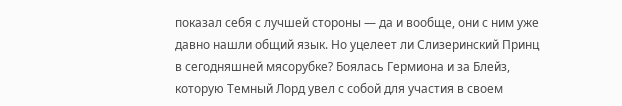показал себя с лучшей стороны — да и вообще, они с ним уже давно нашли общий язык. Но уцелеет ли Слизеринский Принц в сегодняшней мясорубке? Боялась Гермиона и за Блейз, которую Темный Лорд увел с собой для участия в своем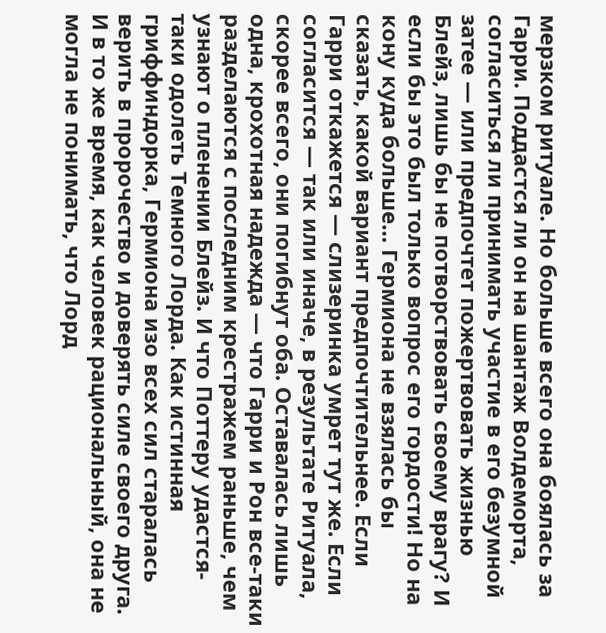мерзком ритуале. Но больше всего она боялась за Гарри. Поддастся ли он на шантаж Волдеморта, согласиться ли принимать участие в его безумной затее — или предпочтет пожертвовать жизнью Блейз, лишь бы не потворствовать своему врагу? И если бы это был только вопрос его гордости! Но на кону куда больше… Гермиона не взялась бы сказать, какой вариант предпочтительнее. Если Гарри откажется — слизеринка умрет тут же. Если согласится — так или иначе, в результате Ритуала, скорее всего, они погибнут оба. Оставалась лишь одна, крохотная надежда — что Гарри и Рон все-таки разделаются с последним крестражем раньше, чем узнают о пленении Блейз. И что Поттеру удастся-таки одолеть Темного Лорда. Как истинная гриффиндорка, Гермиона изо всех сил старалась верить в пророчество и доверять силе своего друга. И в то же время, как человек рациональный, она не могла не понимать, что Лорд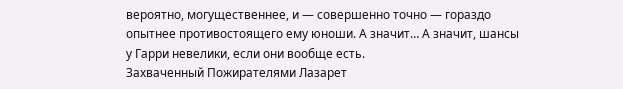вероятно, могущественнее, и — совершенно точно — гораздо опытнее противостоящего ему юноши. А значит… А значит, шансы у Гарри невелики, если они вообще есть.
Захваченный Пожирателями Лазарет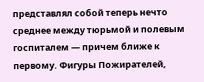представлял собой теперь нечто среднее между тюрьмой и полевым госпиталем — причем ближе к первому. Фигуры Пожирателей,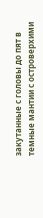закутанные с головы до пят в темные мантии с островерхими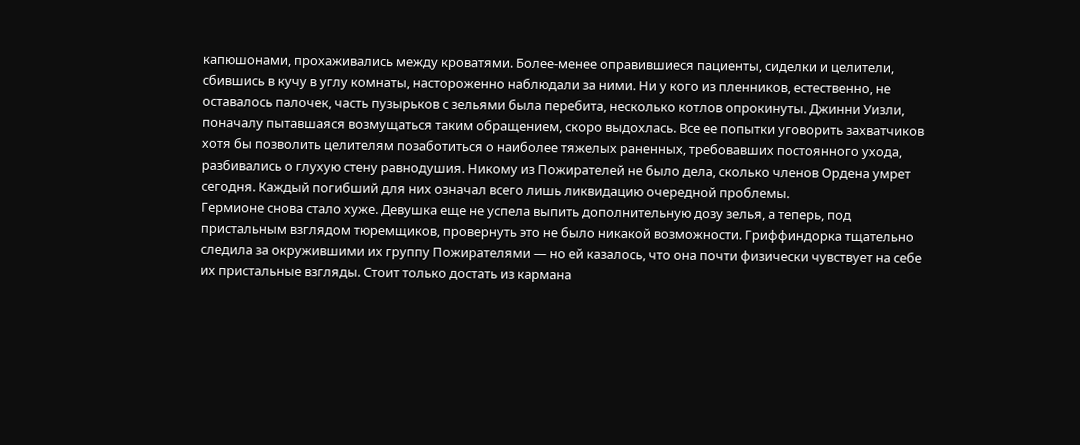капюшонами, прохаживались между кроватями. Более-менее оправившиеся пациенты, сиделки и целители, сбившись в кучу в углу комнаты, настороженно наблюдали за ними. Ни у кого из пленников, естественно, не оставалось палочек, часть пузырьков с зельями была перебита, несколько котлов опрокинуты. Джинни Уизли, поначалу пытавшаяся возмущаться таким обращением, скоро выдохлась. Все ее попытки уговорить захватчиков хотя бы позволить целителям позаботиться о наиболее тяжелых раненных, требовавших постоянного ухода, разбивались о глухую стену равнодушия. Никому из Пожирателей не было дела, сколько членов Ордена умрет сегодня. Каждый погибший для них означал всего лишь ликвидацию очередной проблемы.
Гермионе снова стало хуже. Девушка еще не успела выпить дополнительную дозу зелья, а теперь, под пристальным взглядом тюремщиков, провернуть это не было никакой возможности. Гриффиндорка тщательно следила за окружившими их группу Пожирателями — но ей казалось, что она почти физически чувствует на себе их пристальные взгляды. Стоит только достать из кармана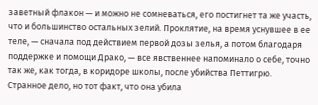заветный флакон — и можно не сомневаться, его постигнет та же участь, что и большинство остальных зелий. Проклятие, на время уснувшее в ее теле, — сначала под действием первой дозы зелья, а потом благодаря поддержке и помощи Драко, — все явственнее напоминало о себе, точно так же, как тогда, в коридоре школы, после убийства Петтигрю.
Странное дело, но тот факт, что она убила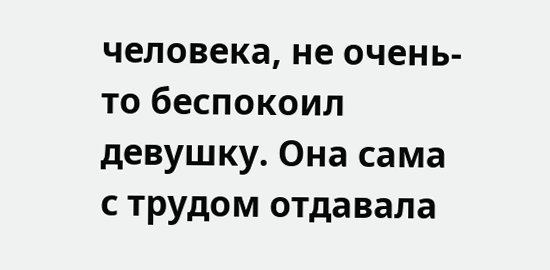человека, не очень-то беспокоил девушку. Она сама с трудом отдавала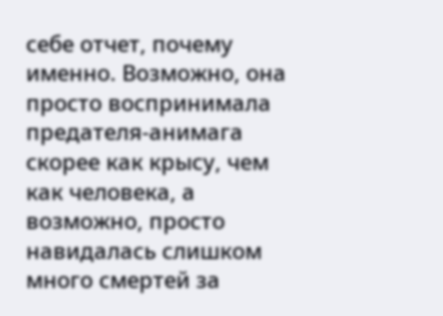себе отчет, почему именно. Возможно, она просто воспринимала предателя-анимага скорее как крысу, чем как человека, а возможно, просто навидалась слишком много смертей за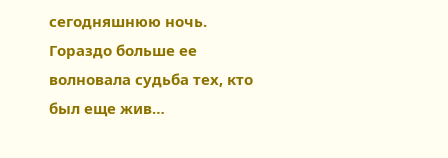сегодняшнюю ночь. Гораздо больше ее волновала судьба тех, кто был еще жив…